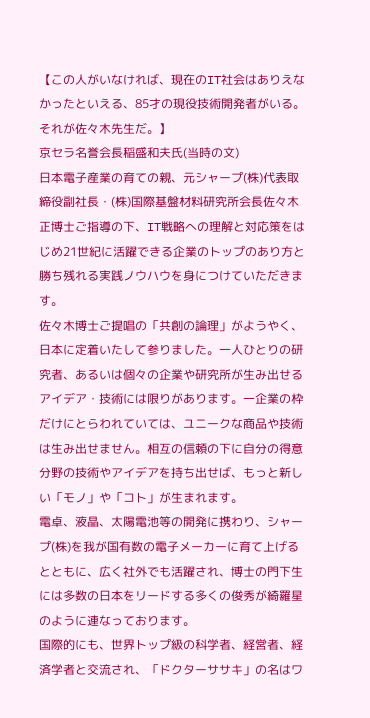【この人がいなければ、現在のIT社会はありえなかったといえる、85才の現役技術開発者がいる。それが佐々木先生だ。】
京セラ名誉会長稲盛和夫氏(当時の文)
日本電子産業の育ての親、元シャープ(株)代表取締役副社長・(株)国際基盤材料研究所会長佐々木正博士ご指導の下、IT戦略への理解と対応策をはじめ21世紀に活躍できる企業のトップのあり方と勝ち残れる実践ノウハウを身につけていただきます。
佐々木博士ご提唱の「共創の論理」がようやく、日本に定着いたして参りました。一人ひとりの研究者、あるいは個々の企業や研究所が生み出せるアイデア・技術には限りがあります。一企業の枠だけにとらわれていては、ユニークな商品や技術は生み出せません。相互の信頼の下に自分の得意分野の技術やアイデアを持ち出せば、もっと新しい「モノ」や「コト」が生まれます。
電卓、液晶、太陽電池等の開発に携わり、シャープ(株)を我が国有数の電子メーカーに育て上げるとともに、広く社外でも活躍され、博士の門下生には多数の日本をリードする多くの俊秀が綺羅星のように連なっております。
国際的にも、世界トップ級の科学者、経営者、経済学者と交流され、「ドクターササキ」の名はワ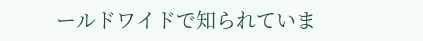ールドワイドで知られていま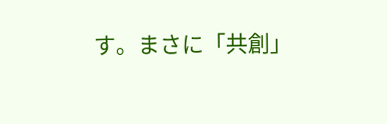す。まさに「共創」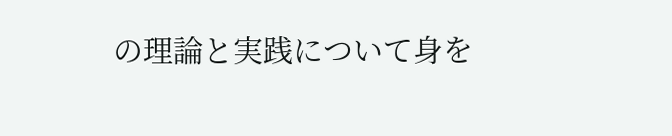の理論と実践について身を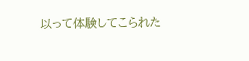以って体験してこられた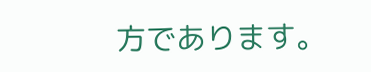方であります。